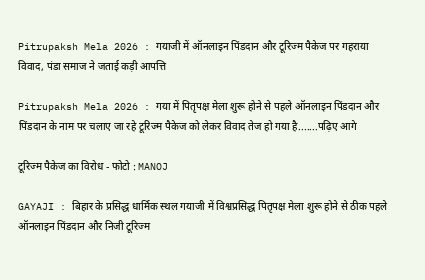Pitrupaksh Mela 2026 : गयाजी में ऑनलाइन पिंडदान और टूरिज्म पैकेज पर गहराया विवाद, पंडा समाज ने जताई कड़ी आपत्ति

Pitrupaksh Mela 2026 : गया में पितृपक्ष मेला शुरू होने से पहले ऑनलाइन पिंडदान और पिंडदान के नाम पर चलाए जा रहे टूरिज्म पैकेज को लेकर विवाद तेज हो गया है.......पढ़िए आगे

टूरिज्म पैकेज का विरोध - फोटो : MANOJ

GAYAJI : बिहार के प्रसिद्ध धार्मिक स्थल गयाजी में विश्वप्रसिद्ध पितृपक्ष मेला शुरू होने से ठीक पहले ऑनलाइन पिंडदान और निजी टूरिज्म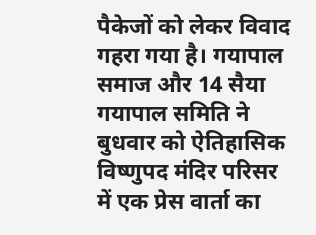पैकेजों को लेकर विवाद गहरा गया है। गयापाल समाज और 14 सैया गयापाल समिति ने बुधवार को ऐतिहासिक विष्णुपद मंदिर परिसर में एक प्रेस वार्ता का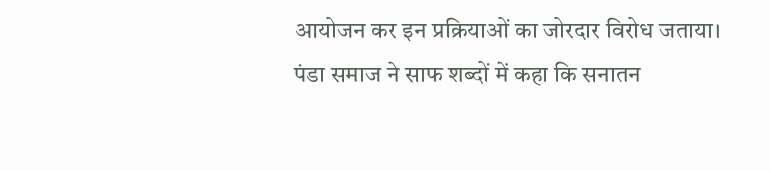आयोजन कर इन प्रक्रियाओं का जोरदार विरोध जताया। पंडा समाज ने साफ शब्दों में कहा कि सनातन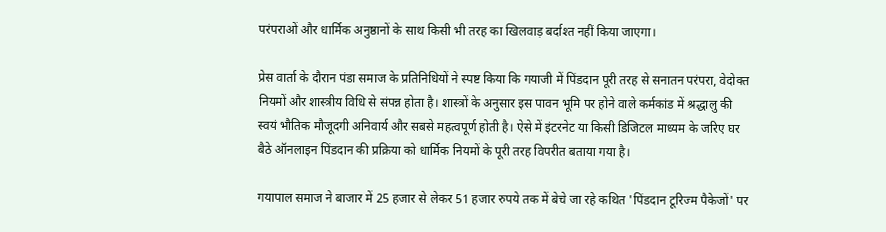परंपराओं और धार्मिक अनुष्ठानों के साथ किसी भी तरह का खिलवाड़ बर्दाश्त नहीं किया जाएगा।

प्रेस वार्ता के दौरान पंडा समाज के प्रतिनिधियों ने स्पष्ट किया कि गयाजी में पिंडदान पूरी तरह से सनातन परंपरा, वेदोक्त नियमों और शास्त्रीय विधि से संपन्न होता है। शास्त्रों के अनुसार इस पावन भूमि पर होने वाले कर्मकांड में श्रद्धालु की स्वयं भौतिक मौजूदगी अनिवार्य और सबसे महत्वपूर्ण होती है। ऐसे में इंटरनेट या किसी डिजिटल माध्यम के जरिए घर बैठे ऑनलाइन पिंडदान की प्रक्रिया को धार्मिक नियमों के पूरी तरह विपरीत बताया गया है।

गयापाल समाज ने बाजार में 25 हजार से लेकर 51 हजार रुपये तक में बेचे जा रहे कथित 'पिंडदान टूरिज्म पैकेजों' पर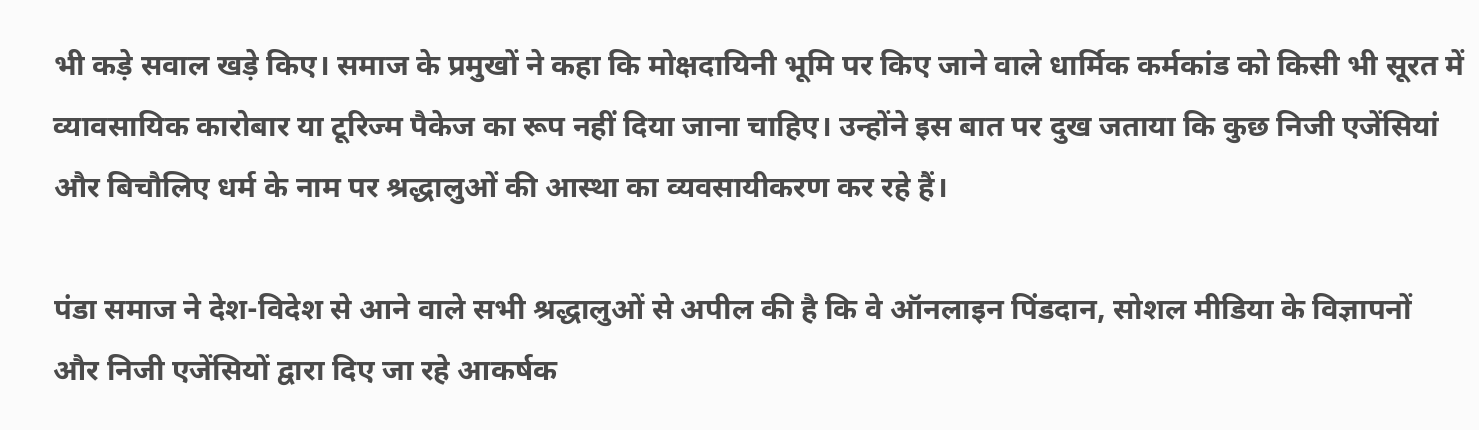भी कड़े सवाल खड़े किए। समाज के प्रमुखों ने कहा कि मोक्षदायिनी भूमि पर किए जाने वाले धार्मिक कर्मकांड को किसी भी सूरत में व्यावसायिक कारोबार या टूरिज्म पैकेज का रूप नहीं दिया जाना चाहिए। उन्होंने इस बात पर दुख जताया कि कुछ निजी एजेंसियां और बिचौलिए धर्म के नाम पर श्रद्धालुओं की आस्था का व्यवसायीकरण कर रहे हैं।

पंडा समाज ने देश-विदेश से आने वाले सभी श्रद्धालुओं से अपील की है कि वे ऑनलाइन पिंडदान, सोशल मीडिया के विज्ञापनों और निजी एजेंसियों द्वारा दिए जा रहे आकर्षक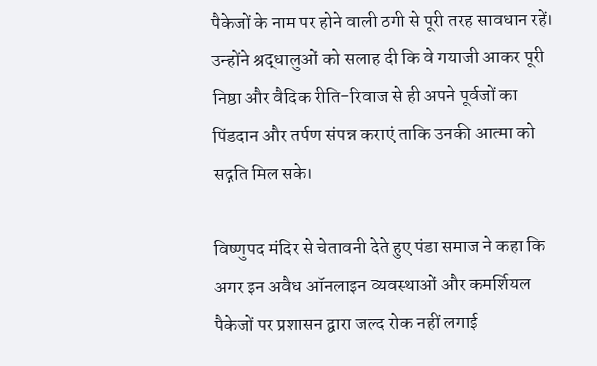पैकेजों के नाम पर होने वाली ठगी से पूरी तरह सावधान रहें। उन्होंने श्रद्धालुओं को सलाह दी कि वे गयाजी आकर पूरी निष्ठा और वैदिक रीति-रिवाज से ही अपने पूर्वजों का पिंडदान और तर्पण संपन्न कराएं ताकि उनकी आत्मा को सद्गति मिल सके।

विष्णुपद मंदिर से चेतावनी देते हुए पंडा समाज ने कहा कि अगर इन अवैध ऑनलाइन व्यवस्थाओं और कमर्शियल पैकेजों पर प्रशासन द्वारा जल्द रोक नहीं लगाई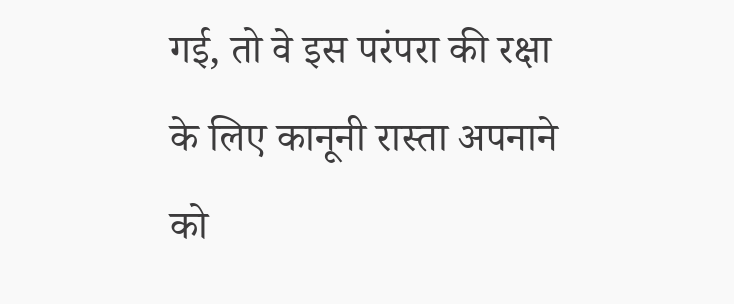गई, तो वे इस परंपरा की रक्षा के लिए कानूनी रास्ता अपनाने को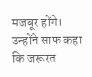मजबूर होंगे। उन्होंने साफ कहा कि जरूरत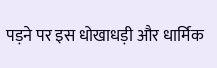पड़ने पर इस धोखाधड़ी और धार्मिक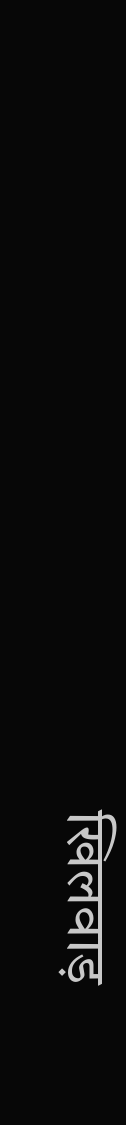खिलवाड़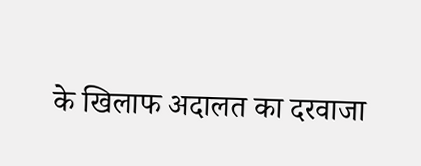के खिलाफ अदालत का दरवाजा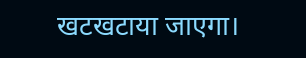खटखटाया जाएगा।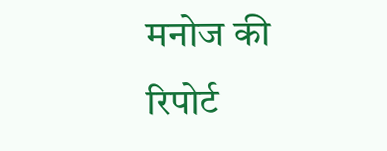मनोज की रिपोर्ट